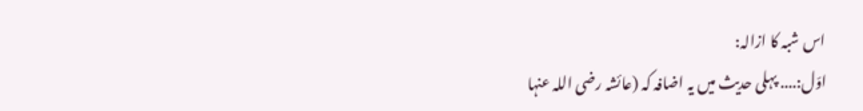اس شبہ کا ازالہ:
اوّل:.... پہلی حدیث میں یہ اضافہ کہ (عائشہ رضی اللہ عنہا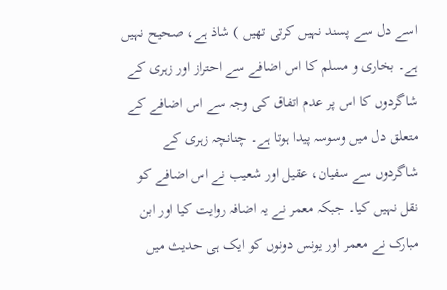اسے دل سے پسند نہیں کرتی تھیں ) شاذ ہے، صحیح نہیں ہے۔ بخاری و مسلم کا اس اضافے سے احتراز اور زہری کے شاگردوں کا اس پر عدم اتفاق کی وجہ سے اس اضافے کے متعلق دل میں وسوسہ پیدا ہوتا ہے۔ چنانچہ زہری کے شاگردوں سے سفیان، عقیل اور شعیب نے اس اضافے کو نقل نہیں کیا۔ جبکہ معمر نے یہ اضافہ روایت کیا اور ابن مبارک نے معمر اور یونس دونوں کو ایک ہی حدیث میں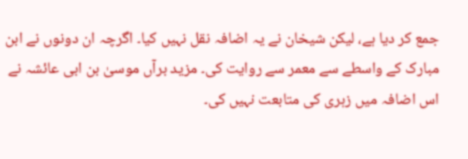جمع کر دیا ہے، لیکن شیخان نے یہ اضافہ نقل نہیں کیا۔ اگرچہ ان دونوں نے ابن مبارک کے واسطے سے معمر سے روایت کی۔ مزید برآں موسیٰ بن ابی عائشہ نے اس اضافہ میں زہری کی متابعت نہیں کی۔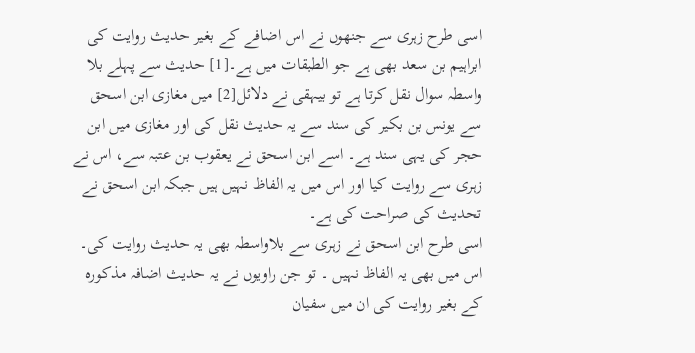اسی طرح زہری سے جنھوں نے اس اضافے کے بغیر حدیث روایت کی ابراہیم بن سعد بھی ہے جو الطبقات میں ہے۔[1] حدیث سے پہلے بلا واسطہ سوال نقل کرتا ہے تو بیہقی نے دلائل[2] میں مغازی ابن اسحق سے یونس بن بکیر کی سند سے یہ حدیث نقل کی اور مغازی میں ابن حجر کی یہی سند ہے۔ اسے ابن اسحق نے یعقوب بن عتبہ سے، اس نے زہری سے روایت کیا اور اس میں یہ الفاظ نہیں ہیں جبکہ ابن اسحق نے تحدیث کی صراحت کی ہے۔
اسی طرح ابن اسحق نے زہری سے بلاواسطہ بھی یہ حدیث روایت کی۔ اس میں بھی یہ الفاظ نہیں ۔ تو جن راویوں نے یہ حدیث اضافہ مذکورہ کے بغیر روایت کی ان میں سفیان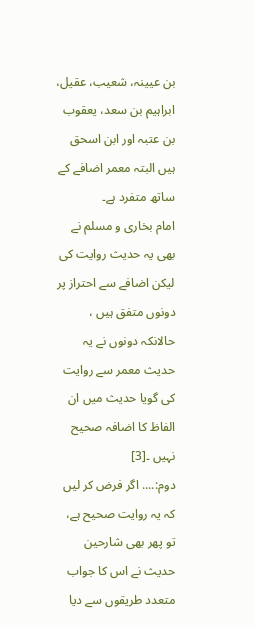بن عیینہ، شعیب، عقیل، ابراہیم بن سعد، یعقوب بن عتبہ اور ابن اسحق ہیں البتہ معمر اضافے کے ساتھ متفرد ہے۔
امام بخاری و مسلم نے بھی یہ حدیث روایت کی لیکن اضافے سے احتراز پر دونوں متفق ہیں ، حالانکہ دونوں نے یہ حدیث معمر سے روایت کی گویا حدیث میں ان الفاظ کا اضافہ صحیح نہیں ۔[3]
دوم:.... اگر فرض کر لیں کہ یہ روایت صحیح ہے، تو پھر بھی شارحین حدیث نے اس کا جواب متعدد طریقوں سے دیا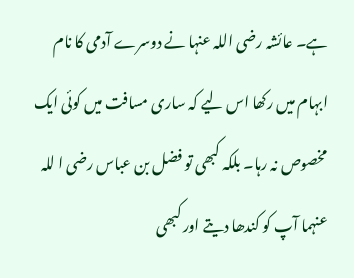ہے۔ عائشہ رضی اللہ عنہا نے دوسرے آدمی کا نام ابہام میں رکھا اس لیے کہ ساری مسافت میں کوئی ایک مخصوص نہ رہا۔ بلکہ کبھی تو فضل بن عباس رضی ا للہ عنہما آپ کو کندھا دیتے اور کبھی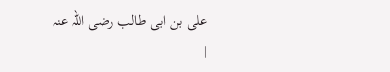علی بن ابی طالب رضی اللہ عنہ
|